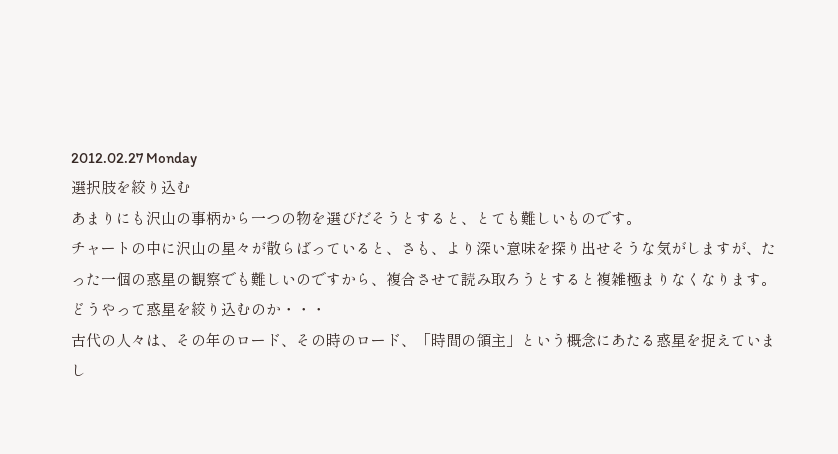2012.02.27 Monday
選択肢を絞り込む
あまりにも沢山の事柄から一つの物を選びだそうとすると、とても難しいものです。
チャートの中に沢山の星々が散らばっていると、さも、より深い意味を探り出せそうな気がしますが、たった一個の惑星の観察でも難しいのですから、複合させて読み取ろうとすると複雑極まりなくなります。どうやって惑星を絞り込むのか・・・
古代の人々は、その年のロード、その時のロード、「時間の領主」という概念にあたる惑星を捉えていまし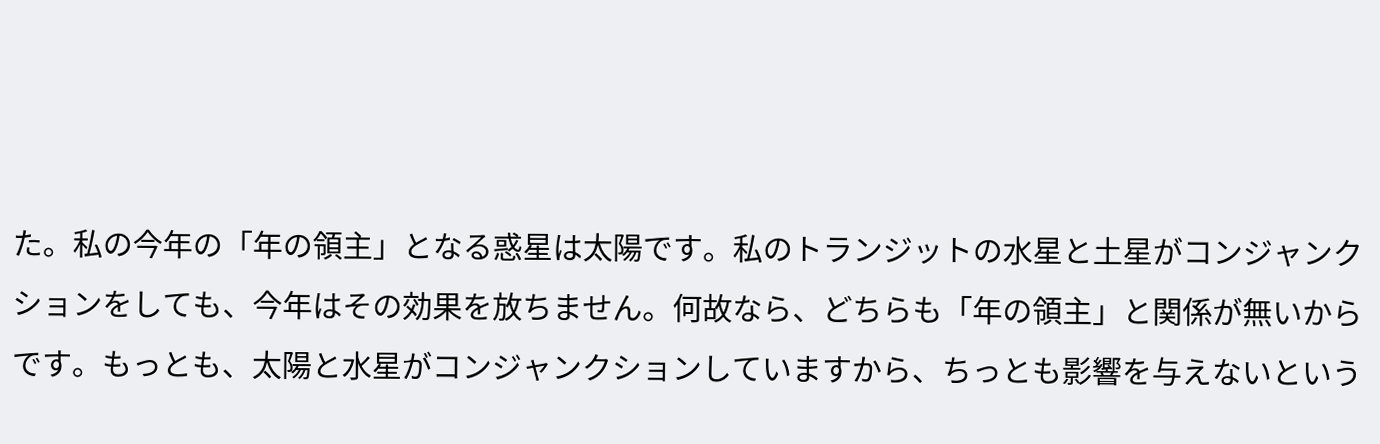た。私の今年の「年の領主」となる惑星は太陽です。私のトランジットの水星と土星がコンジャンクションをしても、今年はその効果を放ちません。何故なら、どちらも「年の領主」と関係が無いからです。もっとも、太陽と水星がコンジャンクションしていますから、ちっとも影響を与えないという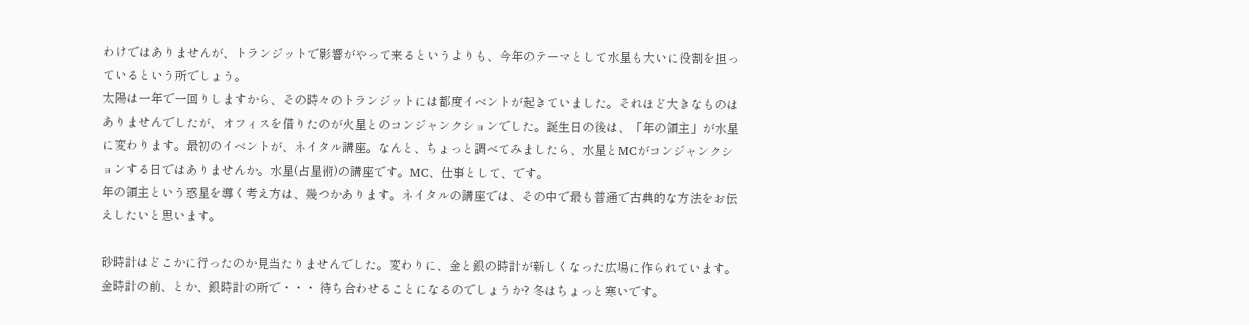わけではありませんが、トランジットで影響がやって来るというよりも、今年のテーマとして水星も大いに役割を担っているという所でしょう。
太陽は一年で一回りしますから、その時々のトランジットには都度イベントが起きていました。それほど大きなものはありませんでしたが、オフィスを借りたのが火星とのコンジャンクションでした。誕生日の後は、「年の領主」が水星に変わります。最初のイベントが、ネイタル講座。なんと、ちょっと調べてみましたら、水星とMCがコンジャンクションする日ではありませんか。水星(占星術)の講座です。MC、仕事として、です。
年の領主という惑星を導く考え方は、幾つかあります。ネイタルの講座では、その中で最も普通で古典的な方法をお伝えしたいと思います。

砂時計はどこかに行ったのか見当たりませんでした。変わりに、金と銀の時計が新しくなった広場に作られています。金時計の前、とか、銀時計の所で・・・ 待ち合わせることになるのでしょうか? 冬はちょっと寒いです。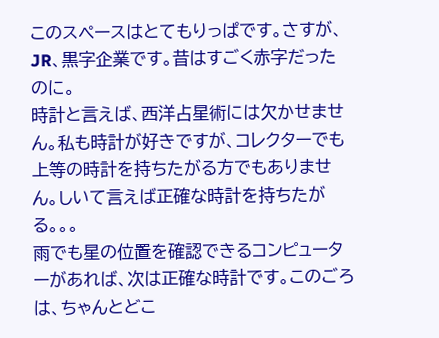このスペースはとてもりっぱです。さすが、JR、黒字企業です。昔はすごく赤字だったのに。
時計と言えば、西洋占星術には欠かせません。私も時計が好きですが、コレクターでも上等の時計を持ちたがる方でもありません。しいて言えば正確な時計を持ちたがる。。。
雨でも星の位置を確認できるコンピューターがあれば、次は正確な時計です。このごろは、ちゃんとどこ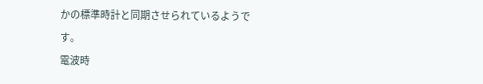かの標準時計と同期させられているようです。
電波時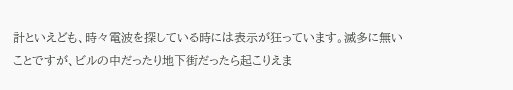計といえども、時々電波を探している時には表示が狂っています。滅多に無いことですが、ビルの中だったり地下街だったら起こりえま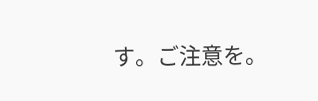す。ご注意を。